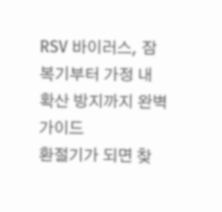RSV 바이러스, 잠복기부터 가정 내 확산 방지까지 완벽 가이드
환절기가 되면 찾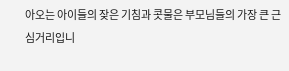아오는 아이들의 잦은 기침과 콧물은 부모님들의 가장 큰 근심거리입니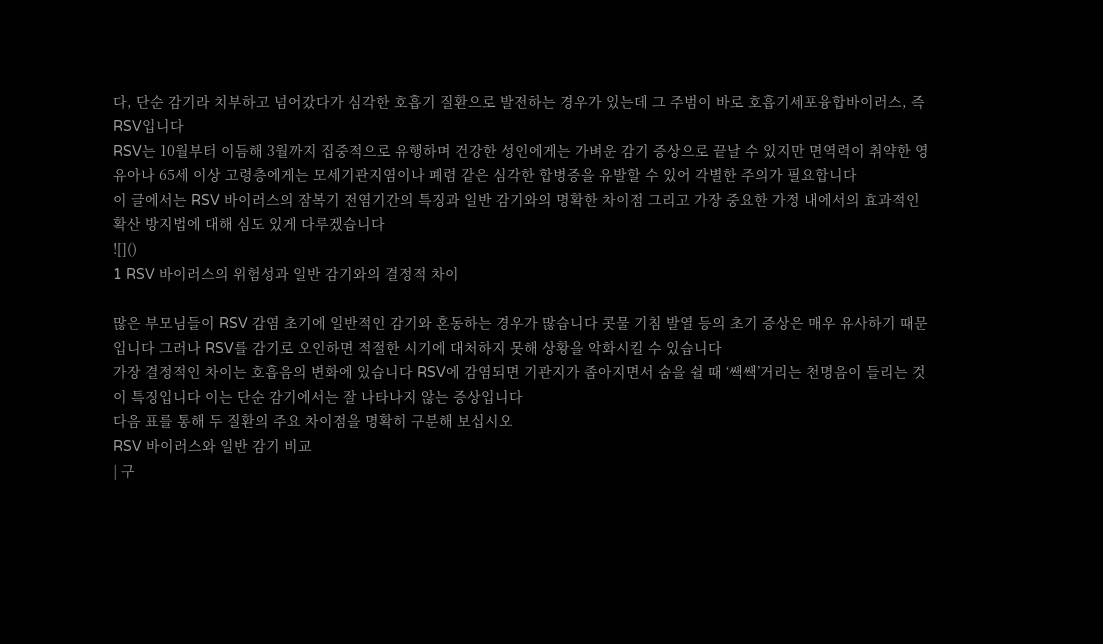다, 단순 감기라 치부하고 넘어갔다가 심각한 호흡기 질환으로 발전하는 경우가 있는데 그 주범이 바로 호흡기세포융합바이러스, 즉 RSV입니다
RSV는 10월부터 이듬해 3월까지 집중적으로 유행하며 건강한 성인에게는 가벼운 감기 증상으로 끝날 수 있지만 면역력이 취약한 영유아나 65세 이상 고령층에게는 모세기관지염이나 폐렴 같은 심각한 합병증을 유발할 수 있어 각별한 주의가 필요합니다
이 글에서는 RSV 바이러스의 잠복기 전염기간의 특징과 일반 감기와의 명확한 차이점 그리고 가장 중요한 가정 내에서의 효과적인 확산 방지법에 대해 심도 있게 다루겠습니다
![]()
1 RSV 바이러스의 위험성과 일반 감기와의 결정적 차이

많은 부모님들이 RSV 감염 초기에 일반적인 감기와 혼동하는 경우가 많습니다 콧물 기침 발열 등의 초기 증상은 매우 유사하기 때문입니다 그러나 RSV를 감기로 오인하면 적절한 시기에 대처하지 못해 상황을 악화시킬 수 있습니다
가장 결정적인 차이는 호흡음의 변화에 있습니다 RSV에 감염되면 기관지가 좁아지면서 숨을 쉴 때 ‘쌕쌕’거리는 천명음이 들리는 것이 특징입니다 이는 단순 감기에서는 잘 나타나지 않는 증상입니다
다음 표를 통해 두 질환의 주요 차이점을 명확히 구분해 보십시오
RSV 바이러스와 일반 감기 비교
| 구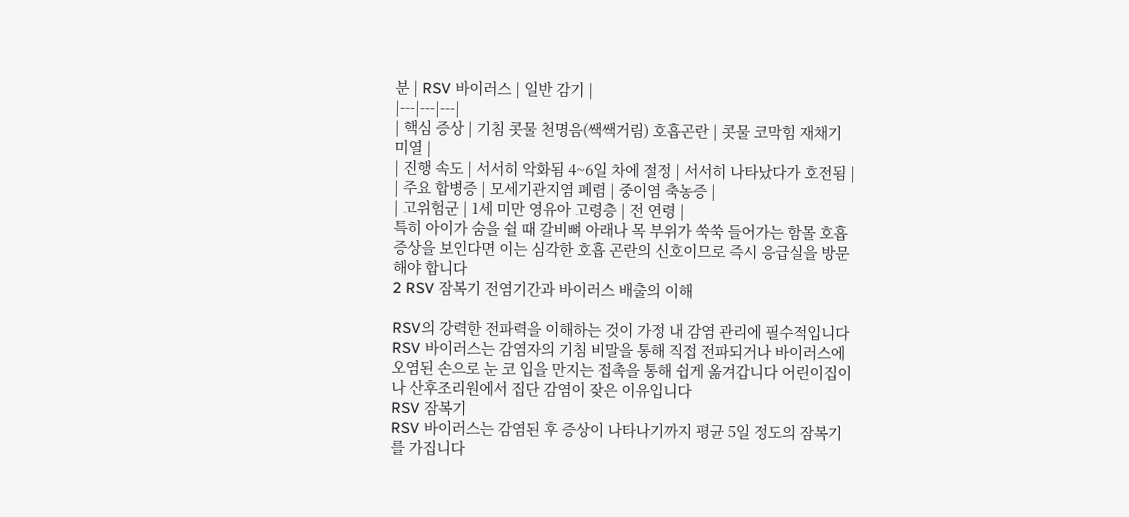분 | RSV 바이러스 | 일반 감기 |
|---|---|---|
| 핵심 증상 | 기침 콧물 천명음(쌕쌕거림) 호흡곤란 | 콧물 코막힘 재채기 미열 |
| 진행 속도 | 서서히 악화됨 4~6일 차에 절정 | 서서히 나타났다가 호전됨 |
| 주요 합병증 | 모세기관지염 폐렴 | 중이염 축농증 |
| 고위험군 | 1세 미만 영유아 고령층 | 전 연령 |
특히 아이가 숨을 쉴 때 갈비뼈 아래나 목 부위가 쑥쑥 들어가는 함몰 호흡 증상을 보인다면 이는 심각한 호흡 곤란의 신호이므로 즉시 응급실을 방문해야 합니다
2 RSV 잠복기 전염기간과 바이러스 배출의 이해

RSV의 강력한 전파력을 이해하는 것이 가정 내 감염 관리에 필수적입니다 RSV 바이러스는 감염자의 기침 비말을 통해 직접 전파되거나 바이러스에 오염된 손으로 눈 코 입을 만지는 접촉을 통해 쉽게 옮겨갑니다 어린이집이나 산후조리원에서 집단 감염이 잦은 이유입니다
RSV 잠복기
RSV 바이러스는 감염된 후 증상이 나타나기까지 평균 5일 정도의 잠복기를 가집니다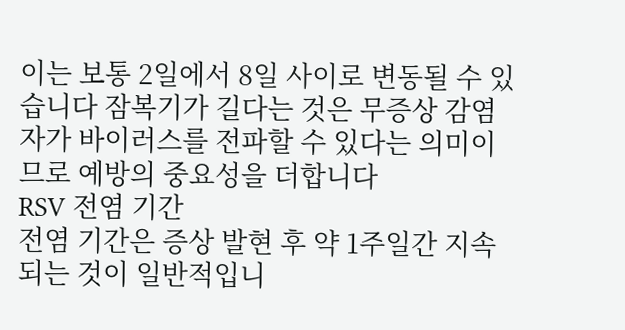이는 보통 2일에서 8일 사이로 변동될 수 있습니다 잠복기가 길다는 것은 무증상 감염자가 바이러스를 전파할 수 있다는 의미이므로 예방의 중요성을 더합니다
RSV 전염 기간
전염 기간은 증상 발현 후 약 1주일간 지속되는 것이 일반적입니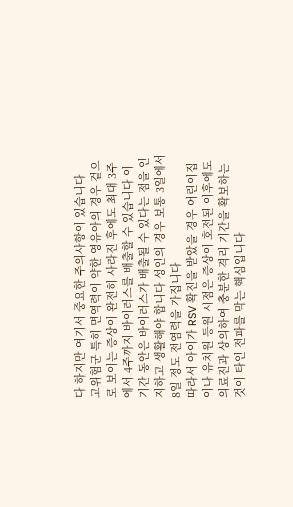다 하지만 여기서 중요한 주의사항이 있습니다
고위험군 특히 면역력이 약한 영유아의 경우 겉으로 보이는 증상이 완전히 사라진 후에도 최대 3주에서 4주까지 바이러스를 배출할 수 있습니다 이 기간 동안은 바이러스가 배출될 수 있다는 점을 인지하고 생활해야 합니다 성인의 경우 보통 3일에서 8일 정도 전염력을 가집니다
따라서 아이가 RSV 확진을 받았을 경우 어린이집이나 유치원 등원 시점은 증상이 호전된 이후에도 의료진과 상의하여 충분한 격리 기간을 확보하는 것이 타인 전파를 막는 핵심입니다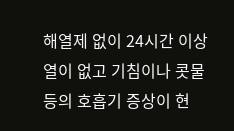해열제 없이 24시간 이상 열이 없고 기침이나 콧물 등의 호흡기 증상이 현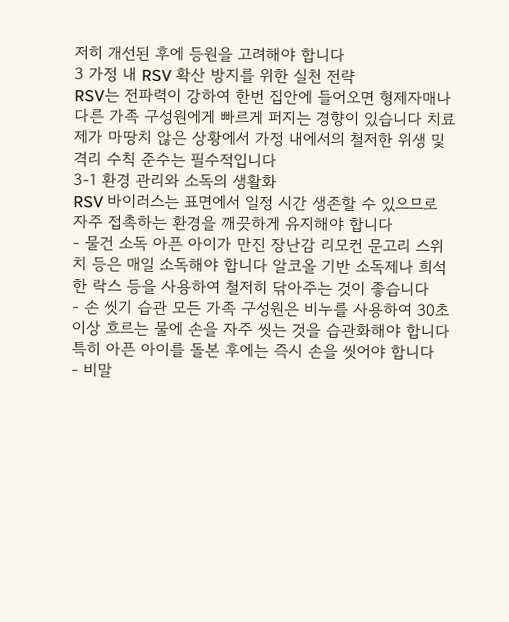저히 개선된 후에 등원을 고려해야 합니다
3 가정 내 RSV 확산 방지를 위한 실천 전략
RSV는 전파력이 강하여 한번 집안에 들어오면 형제자매나 다른 가족 구성원에게 빠르게 퍼지는 경향이 있습니다 치료제가 마땅치 않은 상황에서 가정 내에서의 철저한 위생 및 격리 수칙 준수는 필수적입니다
3-1 환경 관리와 소독의 생활화
RSV 바이러스는 표면에서 일정 시간 생존할 수 있으므로 자주 접촉하는 환경을 깨끗하게 유지해야 합니다
- 물건 소독 아픈 아이가 만진 장난감 리모컨 문고리 스위치 등은 매일 소독해야 합니다 알코올 기반 소독제나 희석한 락스 등을 사용하여 철저히 닦아주는 것이 좋습니다
- 손 씻기 습관 모든 가족 구성원은 비누를 사용하여 30초 이상 흐르는 물에 손을 자주 씻는 것을 습관화해야 합니다 특히 아픈 아이를 돌본 후에는 즉시 손을 씻어야 합니다
- 비말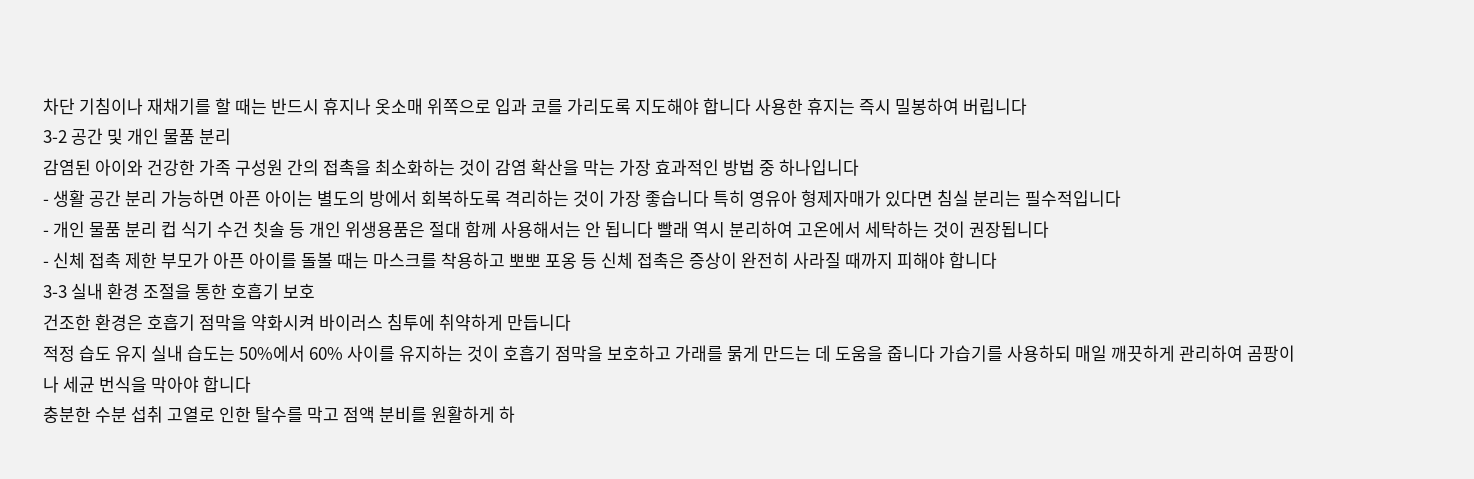차단 기침이나 재채기를 할 때는 반드시 휴지나 옷소매 위쪽으로 입과 코를 가리도록 지도해야 합니다 사용한 휴지는 즉시 밀봉하여 버립니다
3-2 공간 및 개인 물품 분리
감염된 아이와 건강한 가족 구성원 간의 접촉을 최소화하는 것이 감염 확산을 막는 가장 효과적인 방법 중 하나입니다
- 생활 공간 분리 가능하면 아픈 아이는 별도의 방에서 회복하도록 격리하는 것이 가장 좋습니다 특히 영유아 형제자매가 있다면 침실 분리는 필수적입니다
- 개인 물품 분리 컵 식기 수건 칫솔 등 개인 위생용품은 절대 함께 사용해서는 안 됩니다 빨래 역시 분리하여 고온에서 세탁하는 것이 권장됩니다
- 신체 접촉 제한 부모가 아픈 아이를 돌볼 때는 마스크를 착용하고 뽀뽀 포옹 등 신체 접촉은 증상이 완전히 사라질 때까지 피해야 합니다
3-3 실내 환경 조절을 통한 호흡기 보호
건조한 환경은 호흡기 점막을 약화시켜 바이러스 침투에 취약하게 만듭니다
적정 습도 유지 실내 습도는 50%에서 60% 사이를 유지하는 것이 호흡기 점막을 보호하고 가래를 묽게 만드는 데 도움을 줍니다 가습기를 사용하되 매일 깨끗하게 관리하여 곰팡이나 세균 번식을 막아야 합니다
충분한 수분 섭취 고열로 인한 탈수를 막고 점액 분비를 원활하게 하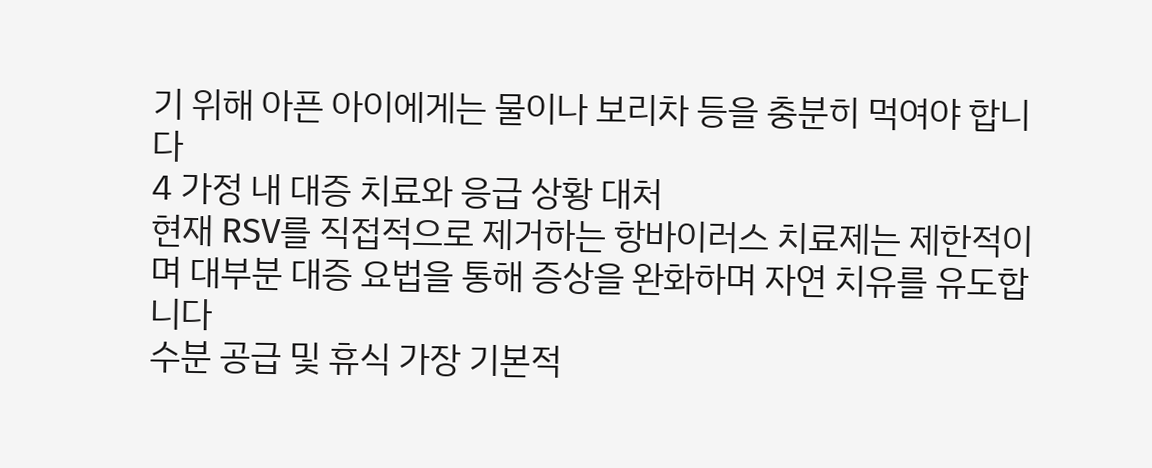기 위해 아픈 아이에게는 물이나 보리차 등을 충분히 먹여야 합니다
4 가정 내 대증 치료와 응급 상황 대처
현재 RSV를 직접적으로 제거하는 항바이러스 치료제는 제한적이며 대부분 대증 요법을 통해 증상을 완화하며 자연 치유를 유도합니다
수분 공급 및 휴식 가장 기본적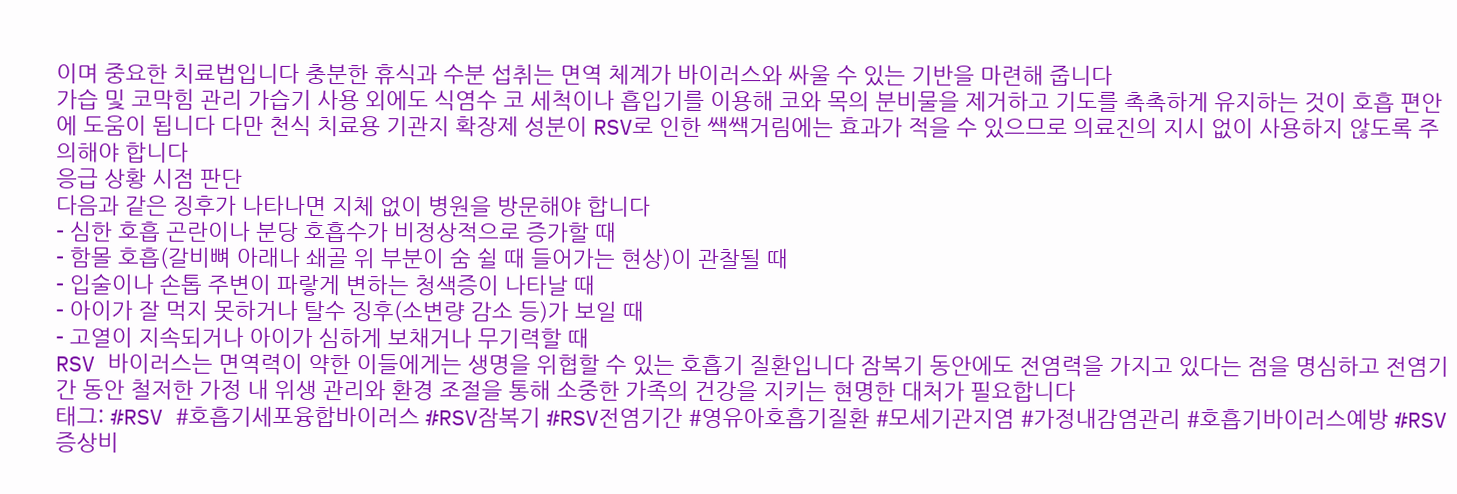이며 중요한 치료법입니다 충분한 휴식과 수분 섭취는 면역 체계가 바이러스와 싸울 수 있는 기반을 마련해 줍니다
가습 및 코막힘 관리 가습기 사용 외에도 식염수 코 세척이나 흡입기를 이용해 코와 목의 분비물을 제거하고 기도를 촉촉하게 유지하는 것이 호흡 편안에 도움이 됩니다 다만 천식 치료용 기관지 확장제 성분이 RSV로 인한 쌕쌕거림에는 효과가 적을 수 있으므로 의료진의 지시 없이 사용하지 않도록 주의해야 합니다
응급 상황 시점 판단
다음과 같은 징후가 나타나면 지체 없이 병원을 방문해야 합니다
- 심한 호흡 곤란이나 분당 호흡수가 비정상적으로 증가할 때
- 함몰 호흡(갈비뼈 아래나 쇄골 위 부분이 숨 쉴 때 들어가는 현상)이 관찰될 때
- 입술이나 손톱 주변이 파랗게 변하는 청색증이 나타날 때
- 아이가 잘 먹지 못하거나 탈수 징후(소변량 감소 등)가 보일 때
- 고열이 지속되거나 아이가 심하게 보채거나 무기력할 때
RSV 바이러스는 면역력이 약한 이들에게는 생명을 위협할 수 있는 호흡기 질환입니다 잠복기 동안에도 전염력을 가지고 있다는 점을 명심하고 전염기간 동안 철저한 가정 내 위생 관리와 환경 조절을 통해 소중한 가족의 건강을 지키는 현명한 대처가 필요합니다
태그: #RSV #호흡기세포융합바이러스 #RSV잠복기 #RSV전염기간 #영유아호흡기질환 #모세기관지염 #가정내감염관리 #호흡기바이러스예방 #RSV증상비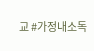교 #가정내소독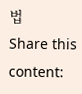법
Share this content: